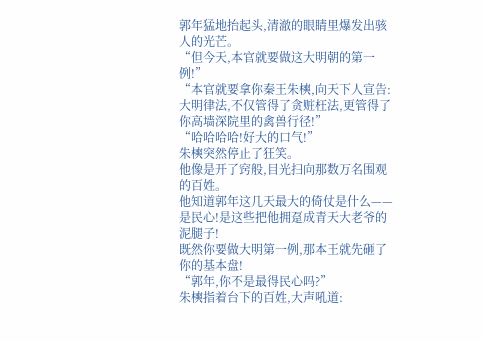郭年猛地抬起头,清澈的眼睛里爆发出骇人的光芒。
“但今天,本官就要做这大明朝的第一例!”
“本官就要拿你秦王朱樉,向天下人宣告:大明律法,不仅管得了贪赃枉法,更管得了你高墙深院里的禽兽行径!”
“哈哈哈哈!好大的口气!”
朱樉突然停止了狂笑。
他像是开了窍般,目光扫向那数万名围观的百姓。
他知道郭年这几天最大的倚仗是什么——是民心!是这些把他拥趸成青天大老爷的泥腿子!
既然你要做大明第一例,那本王就先砸了你的基本盘!
“郭年,你不是最得民心吗?”
朱樉指着台下的百姓,大声吼道: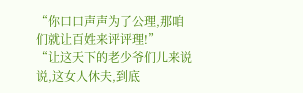“你口口声声为了公理,那咱们就让百姓来评评理!”
“让这天下的老少爷们儿来说说,这女人休夫,到底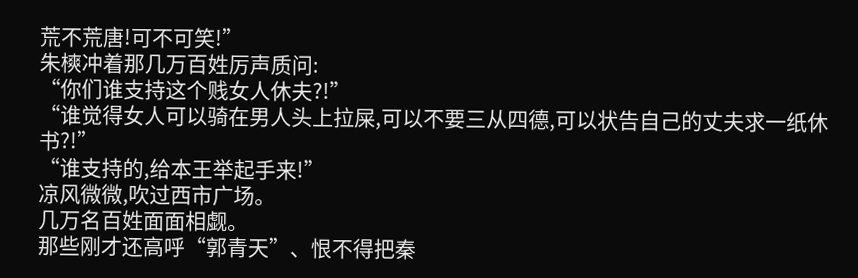荒不荒唐!可不可笑!”
朱樉冲着那几万百姓厉声质问:
“你们谁支持这个贱女人休夫?!”
“谁觉得女人可以骑在男人头上拉屎,可以不要三从四德,可以状告自己的丈夫求一纸休书?!”
“谁支持的,给本王举起手来!”
凉风微微,吹过西市广场。
几万名百姓面面相觑。
那些刚才还高呼“郭青天”、恨不得把秦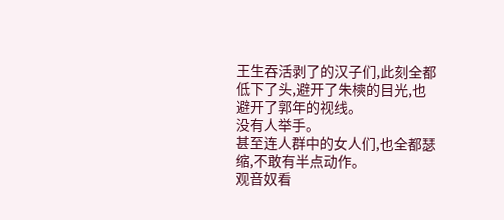王生吞活剥了的汉子们,此刻全都低下了头,避开了朱樉的目光,也避开了郭年的视线。
没有人举手。
甚至连人群中的女人们,也全都瑟缩,不敢有半点动作。
观音奴看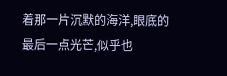着那一片沉默的海洋,眼底的最后一点光芒,似乎也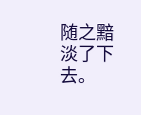随之黯淡了下去。